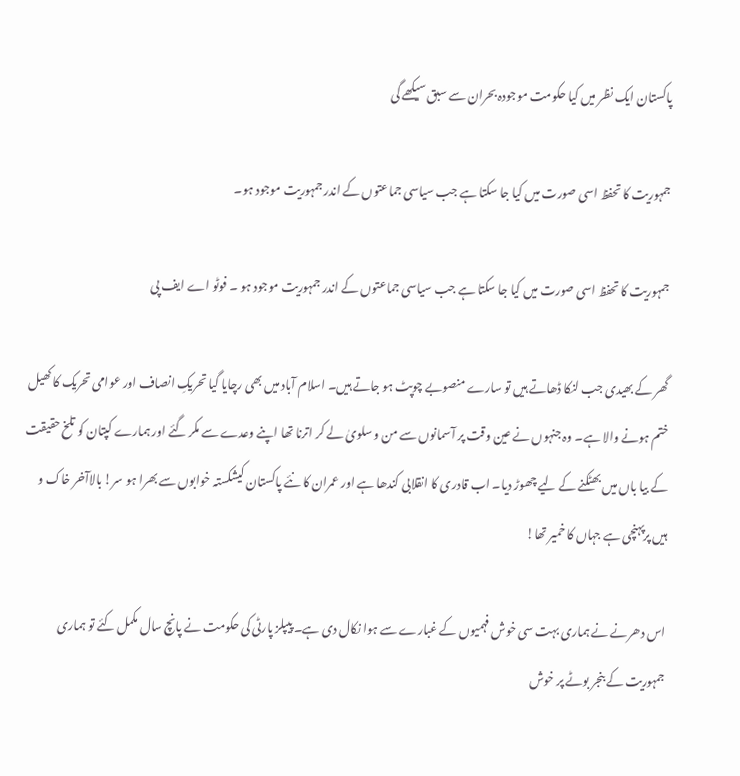پاکستان ایک نظر میں کیا حکومت موجودہ بحران سے سبق سیکھے گی

جمہوریت کا تحفظ اسی صورت میں کیا جا سکتا ہے جب سیاسی جماعتوں کے اندر جمہوریت موجود ہو۔

جمہوریت کا تحفظ اسی صورت میں کیا جا سکتا ہے جب سیاسی جماعتوں کے اندر جمہوریت موجود ہو ۔ فوٹو اے ایف پی

گھر کے بھیدی جب لنکا ڈھاتے ہیں تو سارے منصوبے چوپٹ ہو جاتے ہیں۔ اسلام آباد میں بھی رچایا گیا تحریکِ انصاف اور عوامی تحریک کا کھیل ختم ہونے والا ہے۔ وہ جنہوں نے عین وقت پر آسمانوں سے من و سلویٰ لے کر اترنا تھا اپنے وعدے سے مکر گئے اور ہمارے کپتان کو تلخ حقیقت کے بیا باں میں بھٹکنے کے لیے چھوڑ دیا۔ اب قادری کا انقلابی کندھا ہے اور عمران کا نئے پاکستان کیشکستہ خوابوں سے بھرا ہو سر! بالاآخر خاک و ہیں پرپہنچی ہے جہاں کا خمیر تھا!

اس دھرنے نے ہماری بہت سی خوش فہمیوں کے غبارے سے ہوا نکال دی ہے۔ پیپلز پارٹی کی حکومت نے پانچ سال مکمل کئے تو ہماری جمہوریت کے بنجر بوٹے پر خوش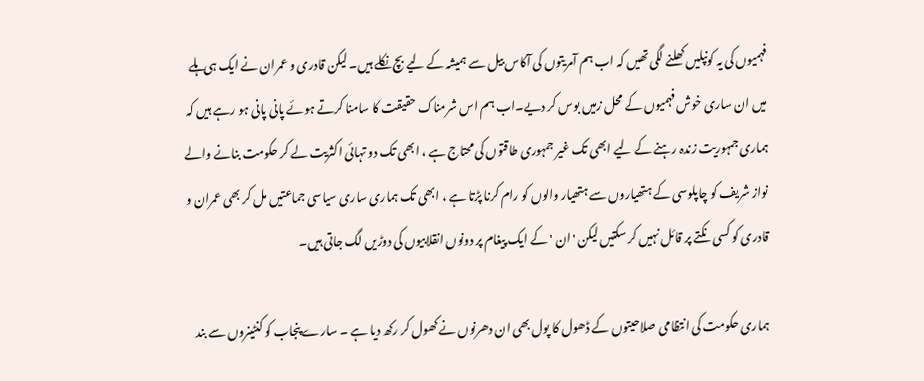فہمیوں کی یہ کونپلیں کھلنے لگی تھیں کہ اب ہم آمریتوں کی آکاس بیل سے ہمیشہ کے لیے بچ نکلے ہیں۔ لیکن قادری و عمران نے ایک ہی ہلے میں ان ساری خوش فہمیوں کے محل زمیں بوس کر دیے۔اب ہم اس شرمناک حقیقت کا سامنا کرتے ہوئے پانی پانی ہو رہے ہیں کہ ہماری جمہوریت زندہ رہنے کے لیے ابھی تک غیر جمہوری طاقتوں کی محتاج ہے ، ابھی تک دو تہائی اکثریت لے کر حکومت بنانے والے نواز شریف کو چاپلوسی کے ہتھیاروں سے ہتھیار والوں کو رام کرنا پڑتا ہے ، ابھی تک ہماری ساری سیاسی جماعتیں مل کر بھی عمران و قادری کو کسی نکتے پر قائل نہیں کر سکتیں لیکن 'ان ' کے ایک پیغام پر دونوں انقلابیوں کی دوڑیں لگ جاتی ہیں۔

ہماری حکومت کی انتظامی صلاحیتوں کے ڈھول کا پول بھی ان دھرنوں نے کھول کر رکھ دیا ہے ۔ سارے پنجاب کو کنٹینروں سے بند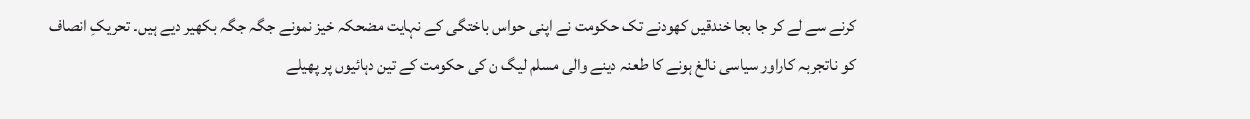کرنے سے لے کر جا بجا خندقیں کھودنے تک حکومت نے اپنی حواس باختگی کے نہایت مضحکہ خیز نمونے جگہ جگہ بکھیر دیے ہیں۔ تحریکِ انصاف کو ناتجربہ کاراور سیاسی نالغ ہونے کا طعنہ دینے والی مسلم لیگ ن کی حکومت کے تین دہائیوں پر پھیلے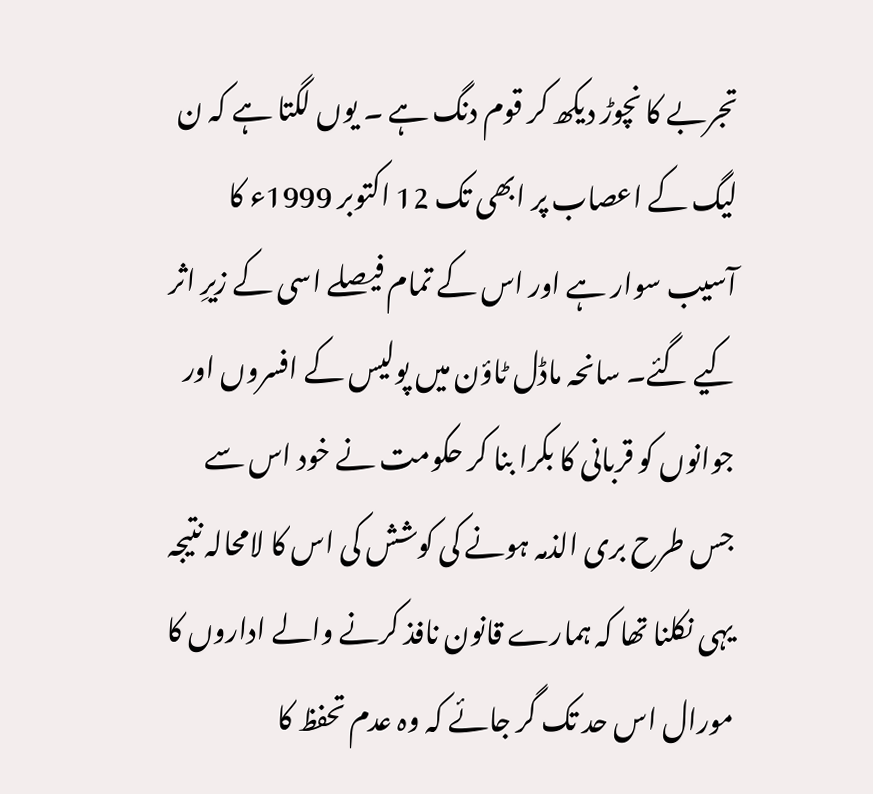تجربے کا نچوڑ دیکھ کر قوم دنگ ہے ۔ یوں لگتا ہے کہ ن لیگ کے اعصاب پر ابھی تک 12 اکتوبر 1999ء کا آسیب سوار ہے اور اس کے تمام فیصلے اسی کے زیرِ اثر کیے گئے۔ سانحہ ماڈل ٹاؤن میں پولیس کے افسروں اور جوانوں کو قربانی کا بکرا بنا کر حکومت نے خود اس سے جس طرح بری الذمہ ہونے کی کوشش کی اس کا لامحالہ نتیجہ یہی نکلنا تھا کہ ہمارے قانون نافذ کرنے والے اداروں کا مورال اس حد تک گر جائے کہ وہ عدم تحفظ کا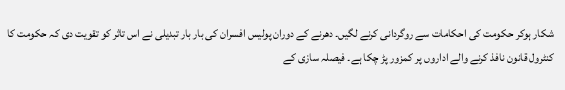شکار ہوکر حکومت کی احکامات سے روگردانی کرنے لگیں۔ دھرنے کے دوران پولیس افسران کی بار بار تبدیلی نے اس تاثر کو تقویت دی کہ حکومت کا کنٹرول قانون نافذ کرنے والے اداروں پر کمزور پڑ چکا ہے۔ فیصلہ سازی کے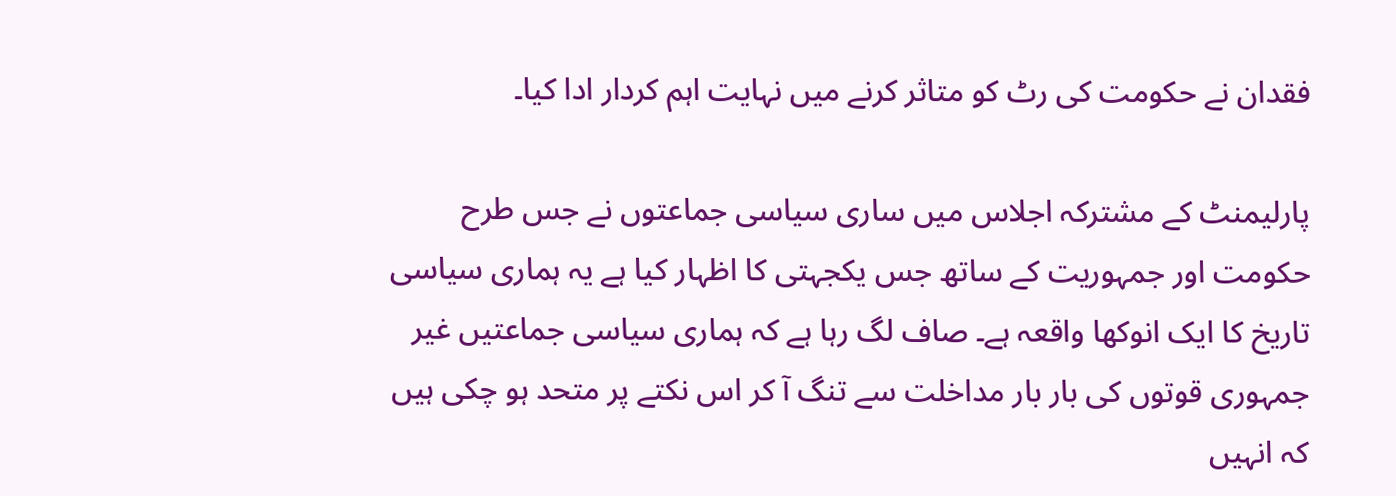فقدان نے حکومت کی رٹ کو متاثر کرنے میں نہایت اہم کردار ادا کیا۔

پارلیمنٹ کے مشترکہ اجلاس میں ساری سیاسی جماعتوں نے جس طرح حکومت اور جمہوریت کے ساتھ جس یکجہتی کا اظہار کیا ہے یہ ہماری سیاسی تاریخ کا ایک انوکھا واقعہ ہے۔ صاف لگ رہا ہے کہ ہماری سیاسی جماعتیں غیر جمہوری قوتوں کی بار بار مداخلت سے تنگ آ کر اس نکتے پر متحد ہو چکی ہیں کہ انہیں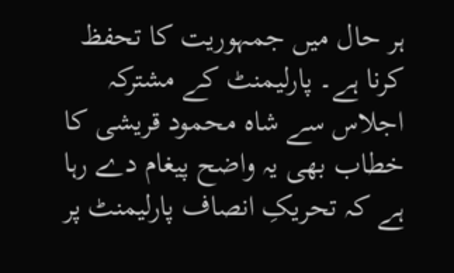ہر حال میں جمہوریت کا تحفظ کرنا ہے۔ پارلیمنٹ کے مشترکہ اجلاس سے شاہ محمود قریشی کا خطاب بھی یہ واضح پیغام دے رہا ہے کہ تحریکِ انصاف پارلیمنٹ پر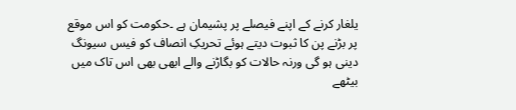یلغار کرنے کے اپنے فیصلے پر پشیمان ہے ۔حکومت کو اس موقع پر بڑنے پن کا ثبوت دیتے ہوئے تحریکِ انصاف کو فیس سیونگ دینی ہو گی ورنہ حالات کو بگاڑنے والے ابھی بھی اس تاک میں بیٹھے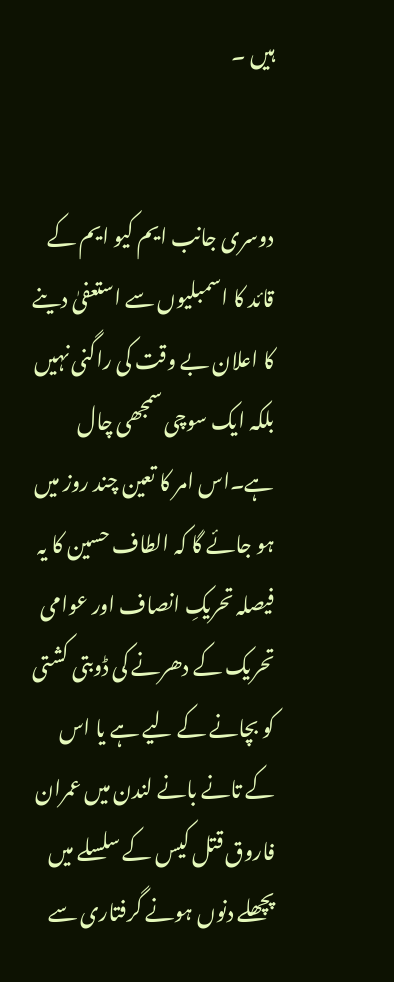ہیں ۔


دوسری جانب ایم کیو ایم کے قائد کا اسمبلیوں سے استعفیٰ دینے کا اعلان بے وقت کی راگنی نہیں بلکہ ایک سوچی سمجھی چال ہے۔اس امر کا تعین چند روز میں ہو جائے گا کہ الطاف حسین کا یہ فیصلہ تحریکِ انصاف اور عوامی تحریک کے دھرنے کی ڈوبتی کشتی کو بچانے کے لیے ہے یا اس کے تانے بانے لندن میں عمران فاروق قتل کیس کے سلسلے میں پچھلے دنوں ہونے گرفتاری سے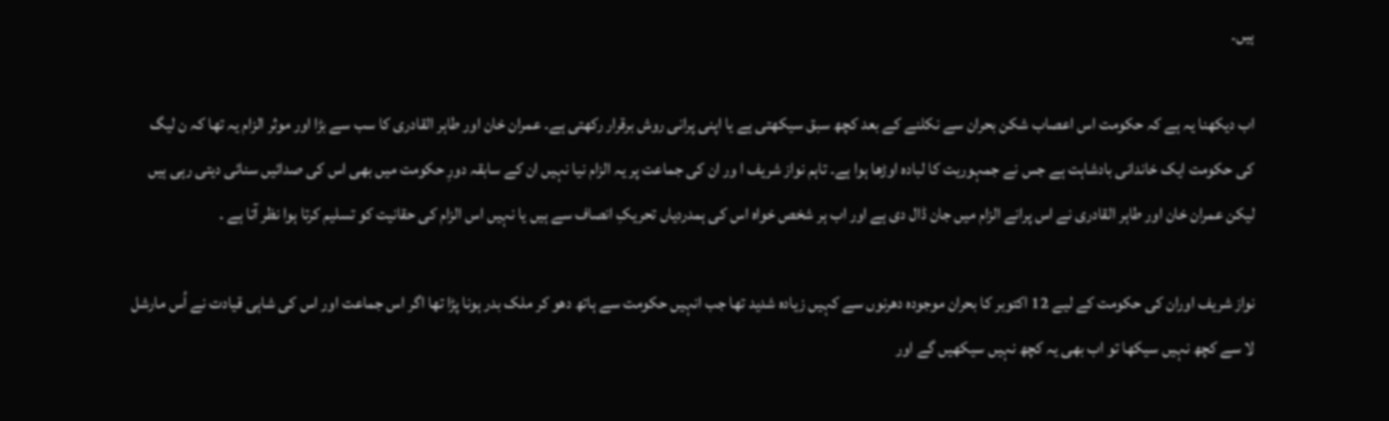ہیں۔

اب دیکھنا یہ ہے کہ حکومت اس اعصاب شکن بحران سے نکلنے کے بعد کچھ سبق سیکھتی ہے یا اپنی پرانی روش برقرار رکھتی ہے۔ عمران خان اور طاہر القادری کا سب سے بڑا اور موثر الزام یہ تھا کہ ن لیگ کی حکومت ایک خاندانی بادشاہت ہے جس نے جمہوریت کا لبادہ اوڑھا ہوا ہے۔ تاہم نواز شریف ا ور ان کی جماعت پر یہ الزام نیا نہیں ان کے سابقہ دورِ حکومت میں بھی اس کی صدائیں سنائی دیتی رہی ہیں لیکن عمران خان اور طاہر القادری نے اس پرانے الزام میں جان ڈال دی ہے اور اب ہر شخص خواہ اس کی ہمدردیاں تحریکِ انصاف سے ہیں یا نہیں اس الزام کی حقانیت کو تسلیم کرتا ہوا نظر آتا ہے ۔

نواز شریف اوران کی حکومت کے لیے 12 اکتوبر کا بحران موجودہ دھرنوں سے کہیں زیادہ شدید تھا جب انہیں حکومت سے ہاتھ دھو کر ملک بدر ہونا پڑا تھا اگر اس جماعت اور اس کی شاہی قیادت نے اُس مارشل لا سے کچھ نہیں سیکھا تو اب بھی یہ کچھ نہیں سیکھیں گے اور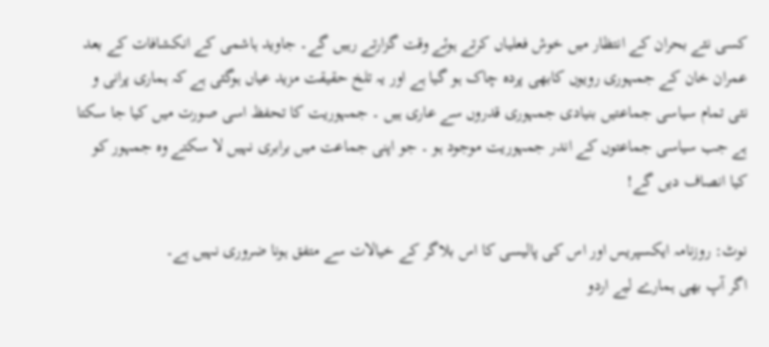کسی نئے بحران کے انتظار میں خوش فعلیاں کرتے ہوئے وقت گزارتے رہیں گے۔ جاوید ہاشمی کے انکشافات کے بعد عمران خان کے جمہوری رویوں کابھی پردہ چاک ہو گیا ہے اور یہ تلخ حقیقت مزید عیاں ہوگئی ہے کہ ہماری پرانی و نئی تمام سیاسی جماعتیں بنیادی جمہوری قدروں سے عاری ہیں ۔ جمہوریت کا تحفظ اسی صورت میں کیا جا سکتا ہے جب سیاسی جماعتوں کے اندر جمہوریت موجود ہو ۔ جو اپنی جماعت میں برابری نہیں لا سکتے وہ جمہور کو کیا انصاف دیں گے!

نوٹ: روزنامہ ایکسپریس اور اس کی پالیسی کا اس بلاگر کے خیالات سے متفق ہونا ضروری نہیں ہے۔
اگر آپ بھی ہمارے لیے اردو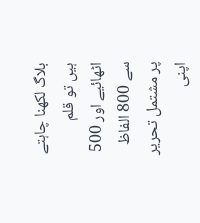بلاگ لکھنا چاہتے ہیں تو قلم اٹھائیے اور 500 سے 800 الفاظ پر مشتمل تحریر اپنی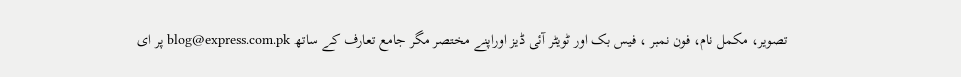تصویر، مکمل نام، فون نمبر ، فیس بک اور ٹویٹر آئی ڈیز اوراپنے مختصر مگر جامع تعارف کے ساتھ blog@express.com.pk پر ای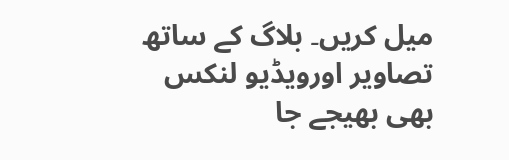میل کریں۔ بلاگ کے ساتھ تصاویر اورویڈیو لنکس بھی بھیجے جا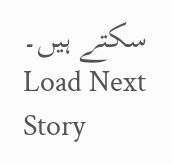سکتے ہیں۔
Load Next Story